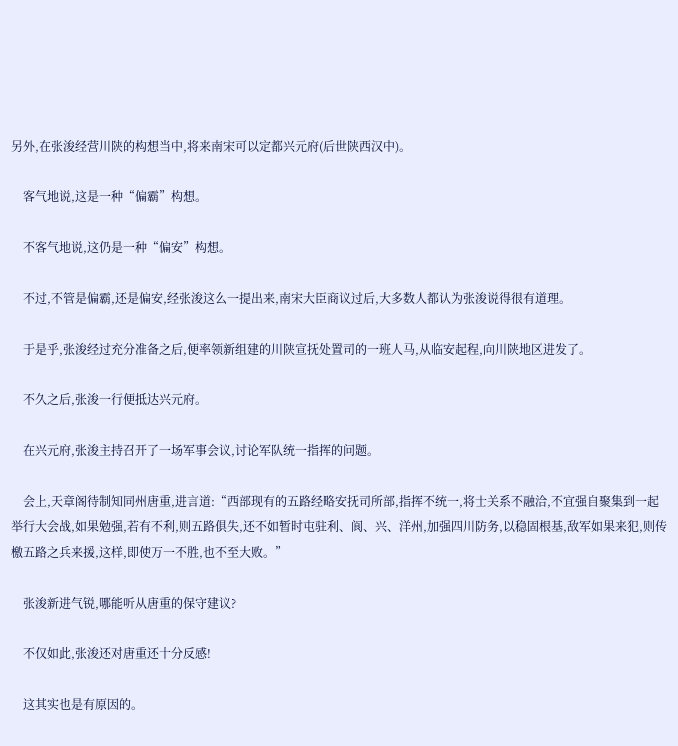另外,在张浚经营川陕的构想当中,将来南宋可以定都兴元府(后世陕西汉中)。

    客气地说,这是一种“偏霸”构想。

    不客气地说,这仍是一种“偏安”构想。

    不过,不管是偏霸,还是偏安,经张浚这么一提出来,南宋大臣商议过后,大多数人都认为张浚说得很有道理。

    于是乎,张浚经过充分准备之后,便率领新组建的川陕宣抚处置司的一班人马,从临安起程,向川陕地区进发了。

    不久之后,张浚一行便抵达兴元府。

    在兴元府,张浚主持召开了一场军事会议,讨论军队统一指挥的问题。

    会上,天章阁待制知同州唐重,进言道:“西部现有的五路经略安抚司所部,指挥不统一,将士关系不融洽,不宜强自聚集到一起举行大会战,如果勉强,若有不利,则五路俱失,还不如暂时屯驻利、阆、兴、洋州,加强四川防务,以稳固根基,敌军如果来犯,则传檄五路之兵来援,这样,即使万一不胜,也不至大败。”

    张浚新进气锐,哪能听从唐重的保守建议?

    不仅如此,张浚还对唐重还十分反感!

    这其实也是有原因的。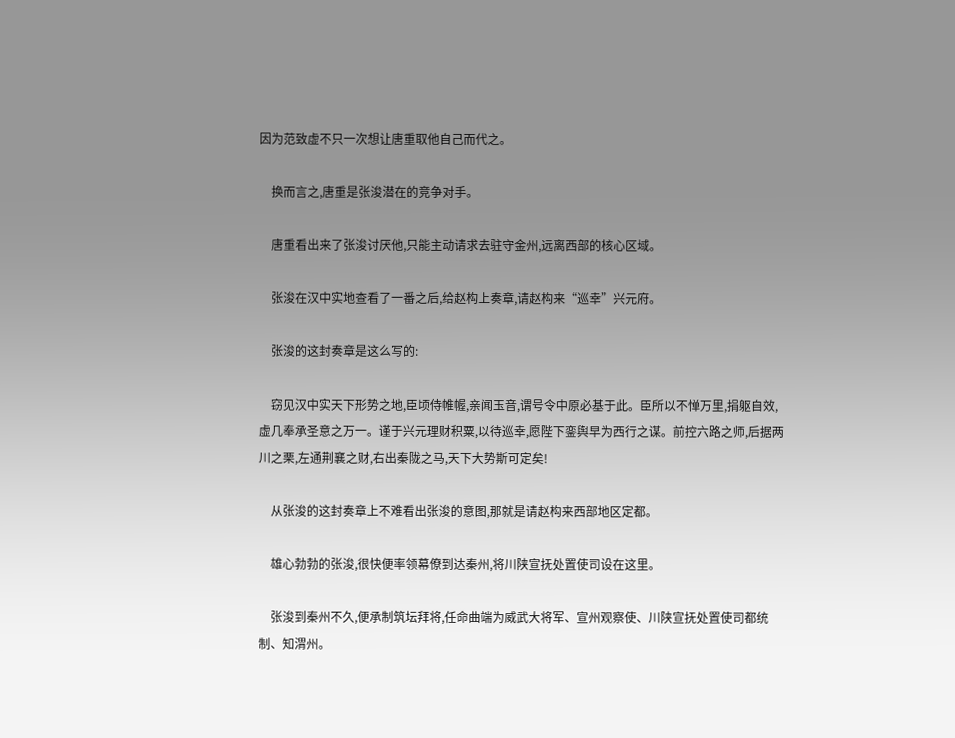因为范致虚不只一次想让唐重取他自己而代之。

    换而言之,唐重是张浚潜在的竞争对手。

    唐重看出来了张浚讨厌他,只能主动请求去驻守金州,远离西部的核心区域。

    张浚在汉中实地查看了一番之后,给赵构上奏章,请赵构来“巡幸”兴元府。

    张浚的这封奏章是这么写的:

    窃见汉中实天下形势之地,臣顷侍帷幄,亲闻玉音,谓号令中原必基于此。臣所以不惮万里,捐躯自效,虚几奉承圣意之万一。谨于兴元理财积粟,以待巡幸,愿陛下銮舆早为西行之谋。前控六路之师,后据两川之栗,左通荆襄之财,右出秦陇之马,天下大势斯可定矣!

    从张浚的这封奏章上不难看出张浚的意图,那就是请赵构来西部地区定都。

    雄心勃勃的张浚,很快便率领幕僚到达秦州,将川陕宣抚处置使司设在这里。

    张浚到秦州不久,便承制筑坛拜将,任命曲端为威武大将军、宣州观察使、川陕宣抚处置使司都统制、知渭州。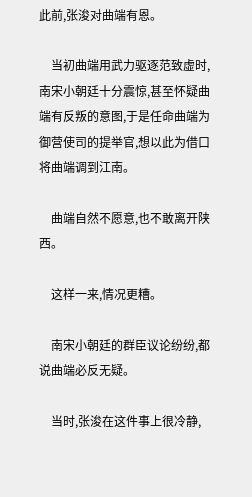此前,张浚对曲端有恩。

    当初曲端用武力驱逐范致虚时,南宋小朝廷十分震惊,甚至怀疑曲端有反叛的意图,于是任命曲端为御营使司的提举官,想以此为借口将曲端调到江南。

    曲端自然不愿意,也不敢离开陕西。

    这样一来,情况更糟。

    南宋小朝廷的群臣议论纷纷,都说曲端必反无疑。

    当时,张浚在这件事上很冷静,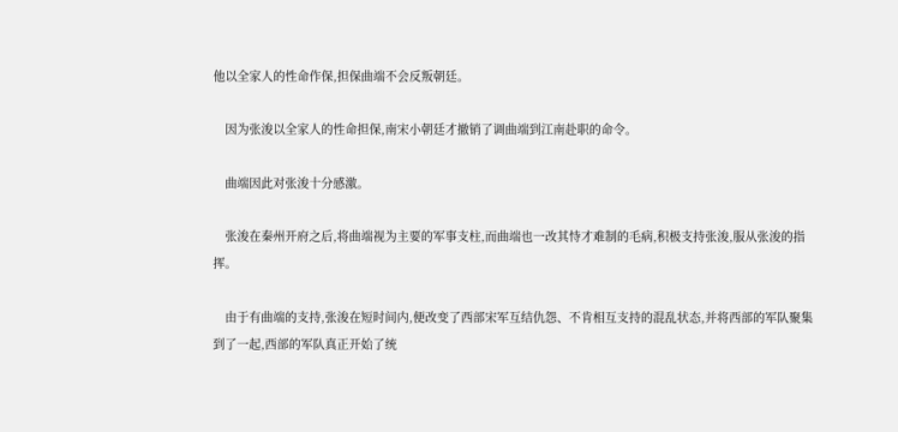他以全家人的性命作保,担保曲端不会反叛朝廷。

    因为张浚以全家人的性命担保,南宋小朝廷才撤销了调曲端到江南赴职的命令。

    曲端因此对张浚十分感激。

    张浚在秦州开府之后,将曲端视为主要的军事支柱,而曲端也一改其恃才难制的毛病,积极支持张浚,服从张浚的指挥。

    由于有曲端的支持,张浚在短时间内,便改变了西部宋军互结仇怨、不肯相互支持的混乱状态,并将西部的军队聚集到了一起,西部的军队真正开始了统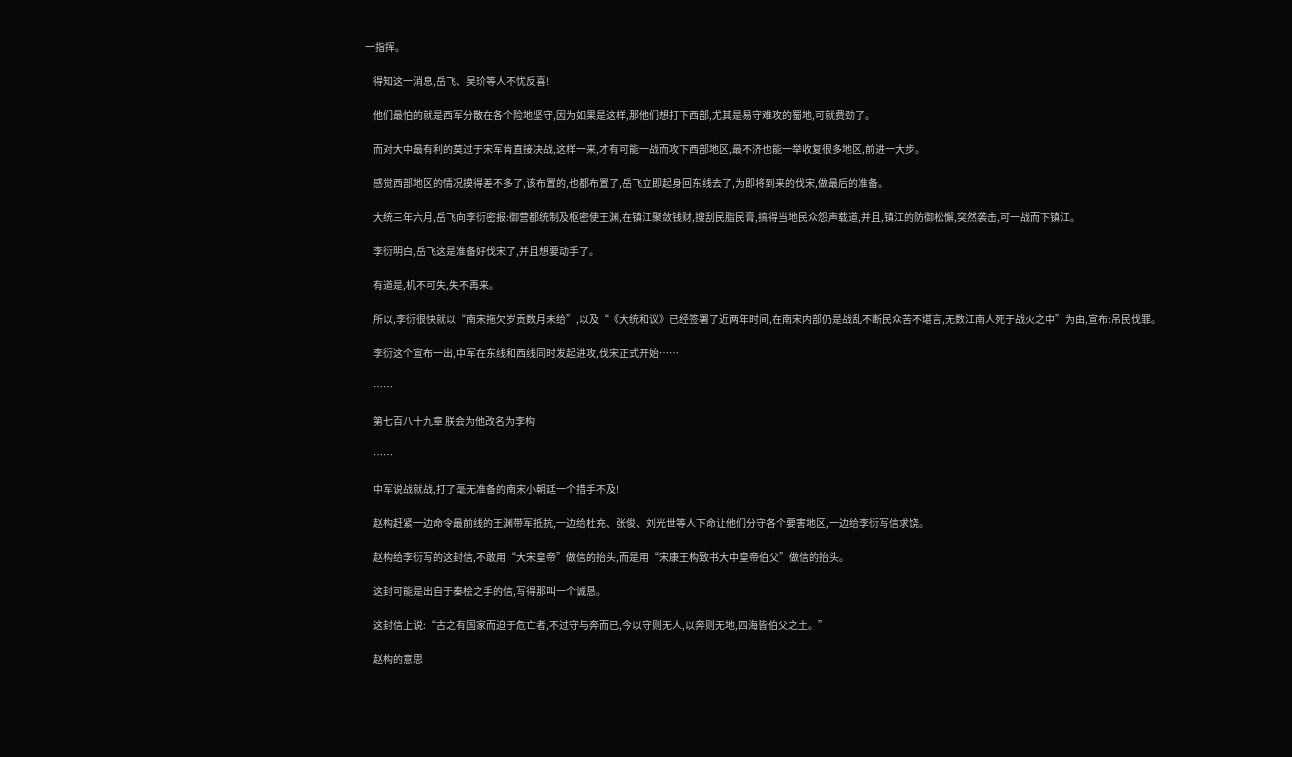一指挥。

    得知这一消息,岳飞、吴玠等人不忧反喜!

    他们最怕的就是西军分散在各个险地坚守,因为如果是这样,那他们想打下西部,尤其是易守难攻的蜀地,可就费劲了。

    而对大中最有利的莫过于宋军肯直接决战,这样一来,才有可能一战而攻下西部地区,最不济也能一举收复很多地区,前进一大步。

    感觉西部地区的情况摸得差不多了,该布置的,也都布置了,岳飞立即起身回东线去了,为即将到来的伐宋,做最后的准备。

    大统三年六月,岳飞向李衍密报:御营都统制及枢密使王渊,在镇江聚敛钱财,搜刮民脂民膏,搞得当地民众怨声载道,并且,镇江的防御松懈,突然袭击,可一战而下镇江。

    李衍明白,岳飞这是准备好伐宋了,并且想要动手了。

    有道是,机不可失,失不再来。

    所以,李衍很快就以“南宋拖欠岁贡数月未给”,以及“《大统和议》已经签署了近两年时间,在南宋内部仍是战乱不断民众苦不堪言,无数江南人死于战火之中”为由,宣布:吊民伐罪。

    李衍这个宣布一出,中军在东线和西线同时发起进攻,伐宋正式开始……

    ……

    第七百八十九章 朕会为他改名为李构

    ……

    中军说战就战,打了毫无准备的南宋小朝廷一个措手不及!

    赵构赶紧一边命令最前线的王渊带军抵抗,一边给杜充、张俊、刘光世等人下命让他们分守各个要害地区,一边给李衍写信求饶。

    赵构给李衍写的这封信,不敢用“大宋皇帝”做信的抬头,而是用“宋康王构致书大中皇帝伯父”做信的抬头。

    这封可能是出自于秦桧之手的信,写得那叫一个诚恳。

    这封信上说:“古之有国家而迫于危亡者,不过守与奔而已,今以守则无人,以奔则无地,四海皆伯父之土。”

    赵构的意思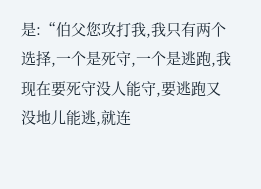是:“伯父您攻打我,我只有两个选择,一个是死守,一个是逃跑,我现在要死守没人能守,要逃跑又没地儿能逃,就连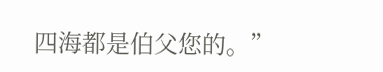四海都是伯父您的。”